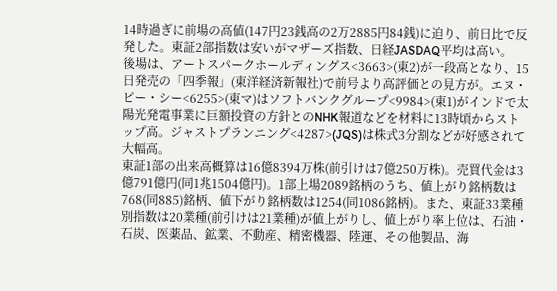14時過ぎに前場の高値(147円23銭高の2万2885円84銭)に迫り、前日比で反発した。東証2部指数は安いがマザーズ指数、日経JASDAQ平均は高い。
後場は、アートスパークホールディングス<3663>(東2)が一段高となり、15日発売の「四季報」(東洋経済新報社)で前号より高評価との見方が。エヌ・ピー・シー<6255>(東マ)はソフトバンクグループ<9984>(東1)がインドで太陽光発電事業に巨額投資の方針とのNHK報道などを材料に13時頃からストップ高。ジャストプランニング<4287>(JQS)は株式3分割などが好感されて大幅高。
東証1部の出来高概算は16億8394万株(前引けは7億250万株)。売買代金は3億791億円(同1兆1504億円)。1部上場2089銘柄のうち、値上がり銘柄数は768(同885)銘柄、値下がり銘柄数は1254(同1086銘柄)。また、東証33業種別指数は20業種(前引けは21業種)が値上がりし、値上がり率上位は、石油・石炭、医薬品、鉱業、不動産、精密機器、陸運、その他製品、海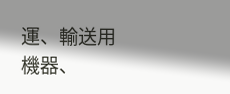運、輸送用機器、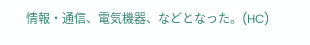情報・通信、電気機器、などとなった。(HC)